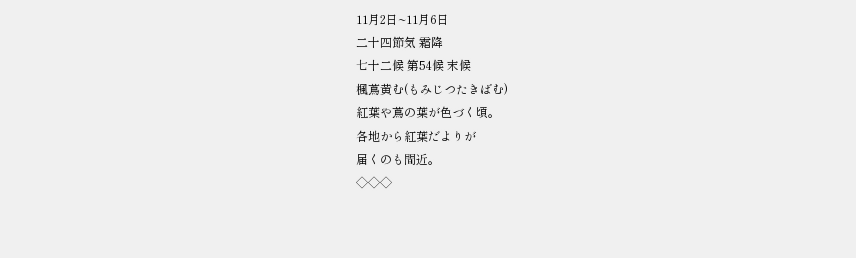11月2日~11月6日
二十四節気 霜降
七十二候 第54候 末候
楓蔦黄む(もみじつたきばむ)
紅葉や蔦の葉が色づく頃。
各地から紅葉だよりが
届くのも間近。
◇◇◇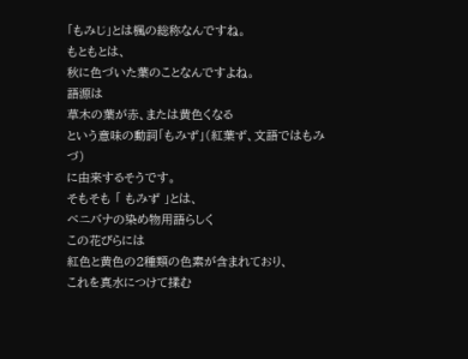「もみじ」とは楓の総称なんですね。
もともとは、
秋に色づいた葉のことなんですよね。
語源は
草木の葉が赤、または黄色くなる
という意味の動詞「もみず」(紅葉ず、文語ではもみづ)
に由来するそうです。
そもそも 「 もみず 」とは、
ベニバナの染め物用語らしく
この花びらには
紅色と黄色の2種類の色素が含まれており、
これを真水につけて揉む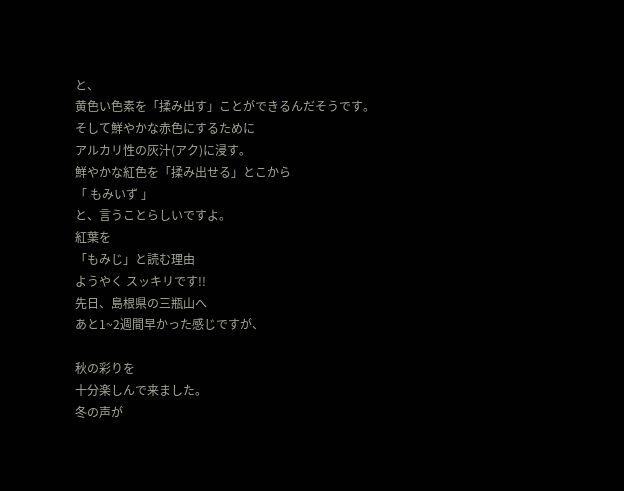と、
黄色い色素を「揉み出す」ことができるんだそうです。
そして鮮やかな赤色にするために
アルカリ性の灰汁(アク)に浸す。
鮮やかな紅色を「揉み出せる」とこから
「 もみいず 」
と、言うことらしいですよ。
紅葉を
「もみじ」と読む理由
ようやく スッキリです!!
先日、島根県の三瓶山へ
あと1~2週間早かった感じですが、

秋の彩りを
十分楽しんで来ました。
冬の声が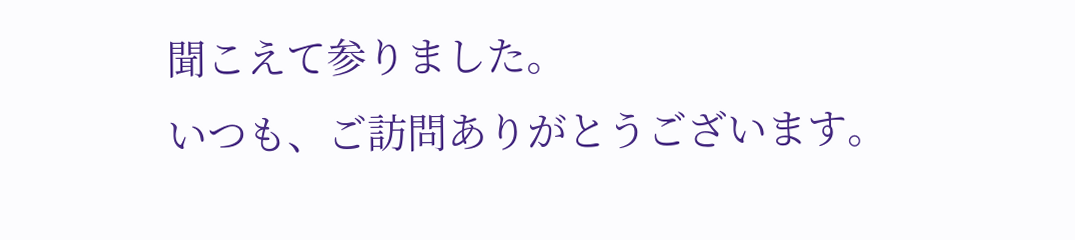聞こえて参りました。
いつも、ご訪問ありがとうございます。